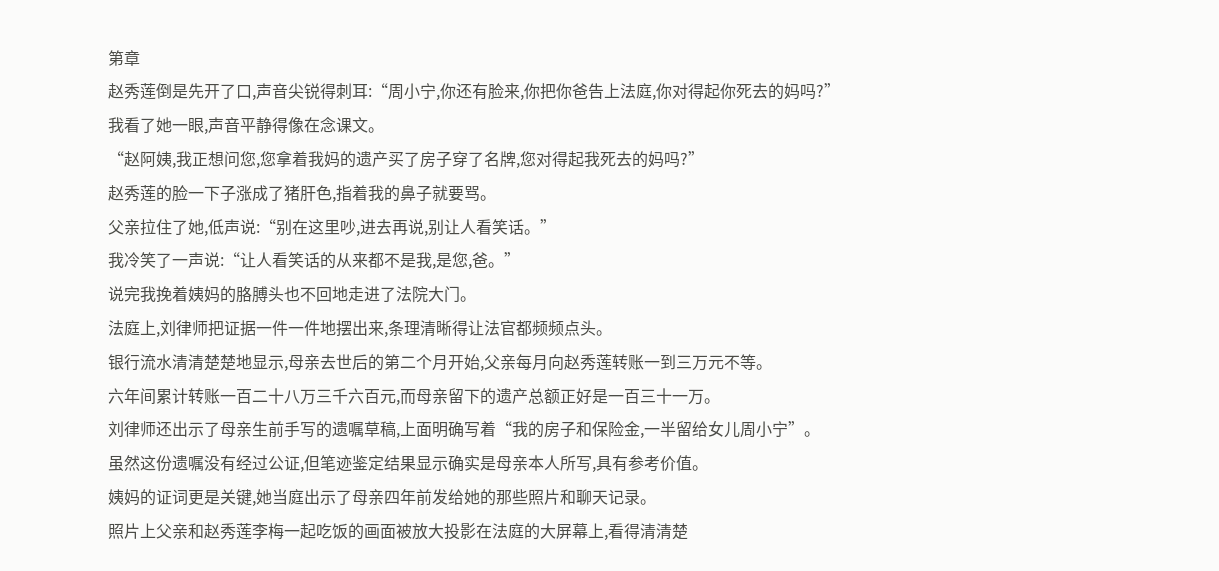第章
赵秀莲倒是先开了口,声音尖锐得刺耳:“周小宁,你还有脸来,你把你爸告上法庭,你对得起你死去的妈吗?”
我看了她一眼,声音平静得像在念课文。
“赵阿姨,我正想问您,您拿着我妈的遗产买了房子穿了名牌,您对得起我死去的妈吗?”
赵秀莲的脸一下子涨成了猪肝色,指着我的鼻子就要骂。
父亲拉住了她,低声说:“别在这里吵,进去再说,别让人看笑话。”
我冷笑了一声说:“让人看笑话的从来都不是我,是您,爸。”
说完我挽着姨妈的胳膊头也不回地走进了法院大门。
法庭上,刘律师把证据一件一件地摆出来,条理清晰得让法官都频频点头。
银行流水清清楚楚地显示,母亲去世后的第二个月开始,父亲每月向赵秀莲转账一到三万元不等。
六年间累计转账一百二十八万三千六百元,而母亲留下的遗产总额正好是一百三十一万。
刘律师还出示了母亲生前手写的遗嘱草稿,上面明确写着“我的房子和保险金,一半留给女儿周小宁”。
虽然这份遗嘱没有经过公证,但笔迹鉴定结果显示确实是母亲本人所写,具有参考价值。
姨妈的证词更是关键,她当庭出示了母亲四年前发给她的那些照片和聊天记录。
照片上父亲和赵秀莲李梅一起吃饭的画面被放大投影在法庭的大屏幕上,看得清清楚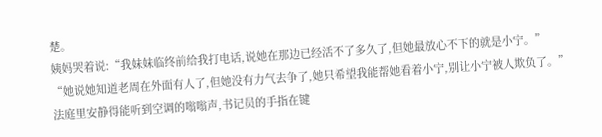楚。
姨妈哭着说:“我妹妹临终前给我打电话,说她在那边已经活不了多久了,但她最放心不下的就是小宁。”
“她说她知道老周在外面有人了,但她没有力气去争了,她只希望我能帮她看着小宁,别让小宁被人欺负了。”
法庭里安静得能听到空调的嗡嗡声,书记员的手指在键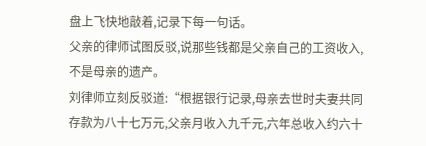盘上飞快地敲着,记录下每一句话。
父亲的律师试图反驳,说那些钱都是父亲自己的工资收入,不是母亲的遗产。
刘律师立刻反驳道:“根据银行记录,母亲去世时夫妻共同存款为八十七万元,父亲月收入九千元,六年总收入约六十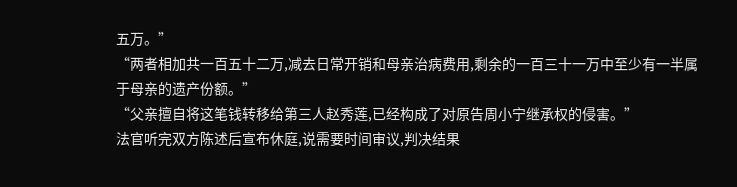五万。”
“两者相加共一百五十二万,减去日常开销和母亲治病费用,剩余的一百三十一万中至少有一半属于母亲的遗产份额。”
“父亲擅自将这笔钱转移给第三人赵秀莲,已经构成了对原告周小宁继承权的侵害。”
法官听完双方陈述后宣布休庭,说需要时间审议,判决结果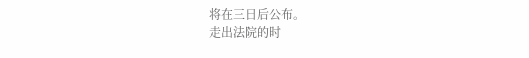将在三日后公布。
走出法院的时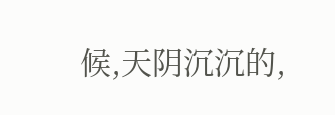候,天阴沉沉的,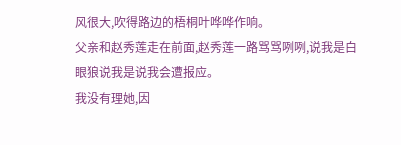风很大,吹得路边的梧桐叶哗哗作响。
父亲和赵秀莲走在前面,赵秀莲一路骂骂咧咧,说我是白眼狼说我是说我会遭报应。
我没有理她,因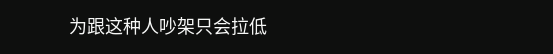为跟这种人吵架只会拉低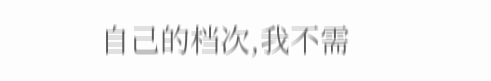自己的档次,我不需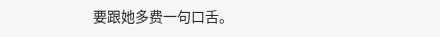要跟她多费一句口舌。